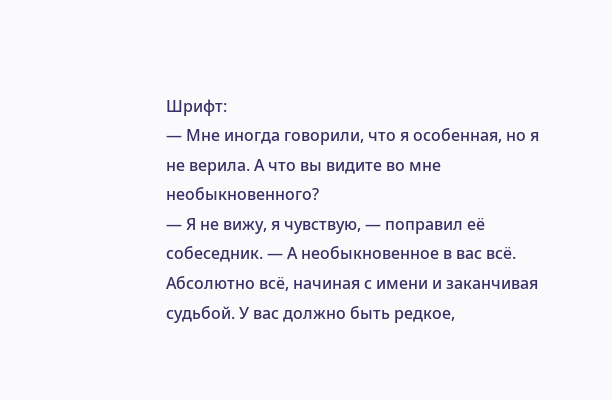Шрифт:
— Мне иногда говорили, что я особенная, но я не верила. А что вы видите во мне необыкновенного?
— Я не вижу, я чувствую, — поправил её собеседник. — А необыкновенное в вас всё. Абсолютно всё, начиная с имени и заканчивая судьбой. У вас должно быть редкое,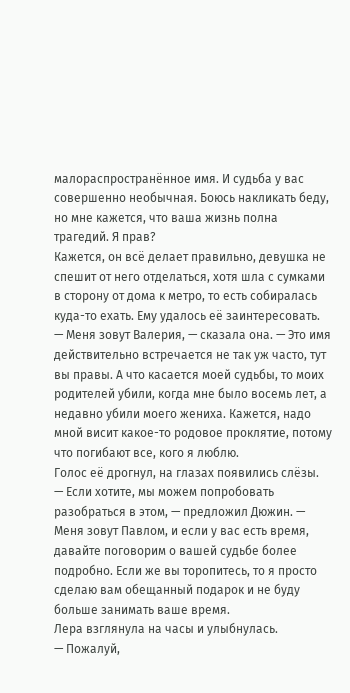малораспространённое имя. И судьба у вас совершенно необычная. Боюсь накликать беду, но мне кажется, что ваша жизнь полна трагедий. Я прав?
Кажется, он всё делает правильно, девушка не спешит от него отделаться, хотя шла с сумками в сторону от дома к метро, то есть собиралась куда-то ехать. Ему удалось её заинтересовать.
— Меня зовут Валерия, — сказала она. — Это имя действительно встречается не так уж часто, тут вы правы. А что касается моей судьбы, то моих родителей убили, когда мне было восемь лет, а недавно убили моего жениха. Кажется, надо мной висит какое-то родовое проклятие, потому что погибают все, кого я люблю.
Голос её дрогнул, на глазах появились слёзы.
— Если хотите, мы можем попробовать разобраться в этом, — предложил Дюжин. — Меня зовут Павлом, и если у вас есть время, давайте поговорим о вашей судьбе более подробно. Если же вы торопитесь, то я просто сделаю вам обещанный подарок и не буду больше занимать ваше время.
Лера взглянула на часы и улыбнулась.
— Пожалуй,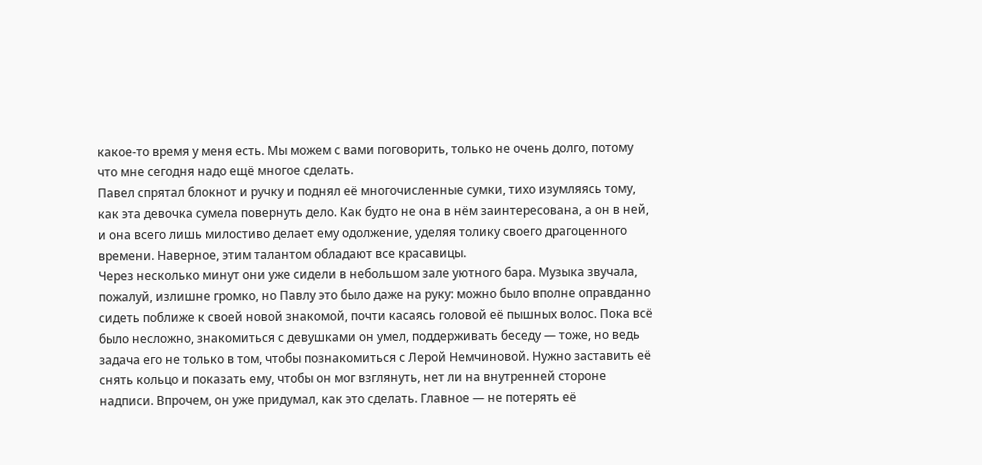какое-то время у меня есть. Мы можем с вами поговорить, только не очень долго, потому что мне сегодня надо ещё многое сделать.
Павел спрятал блокнот и ручку и поднял её многочисленные сумки, тихо изумляясь тому, как эта девочка сумела повернуть дело. Как будто не она в нём заинтересована, а он в ней, и она всего лишь милостиво делает ему одолжение, уделяя толику своего драгоценного времени. Наверное, этим талантом обладают все красавицы.
Через несколько минут они уже сидели в небольшом зале уютного бара. Музыка звучала, пожалуй, излишне громко, но Павлу это было даже на руку: можно было вполне оправданно сидеть поближе к своей новой знакомой, почти касаясь головой её пышных волос. Пока всё было несложно, знакомиться с девушками он умел, поддерживать беседу — тоже, но ведь задача его не только в том, чтобы познакомиться с Лерой Немчиновой. Нужно заставить её снять кольцо и показать ему, чтобы он мог взглянуть, нет ли на внутренней стороне надписи. Впрочем, он уже придумал, как это сделать. Главное — не потерять её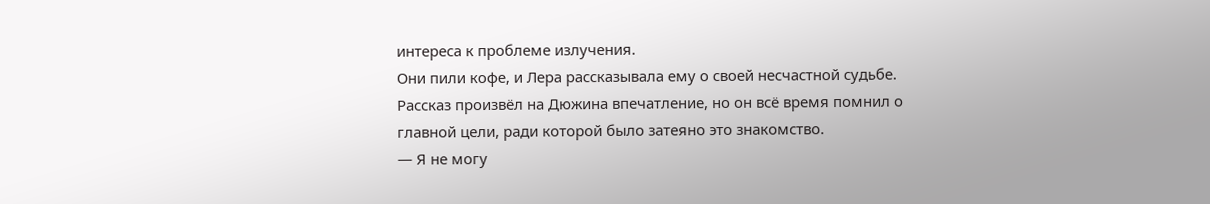интереса к проблеме излучения.
Они пили кофе, и Лера рассказывала ему о своей несчастной судьбе. Рассказ произвёл на Дюжина впечатление, но он всё время помнил о главной цели, ради которой было затеяно это знакомство.
— Я не могу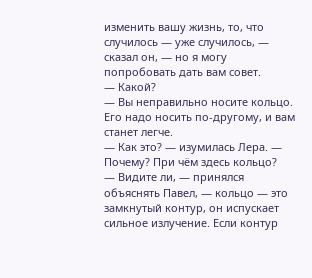изменить вашу жизнь, то, что случилось — уже случилось, — сказал он, — но я могу попробовать дать вам совет.
— Какой?
— Вы неправильно носите кольцо. Его надо носить по-другому, и вам станет легче.
— Как это? — изумилась Лера. — Почему? При чём здесь кольцо?
— Видите ли, — принялся объяснять Павел, — кольцо — это замкнутый контур, он испускает сильное излучение. Если контур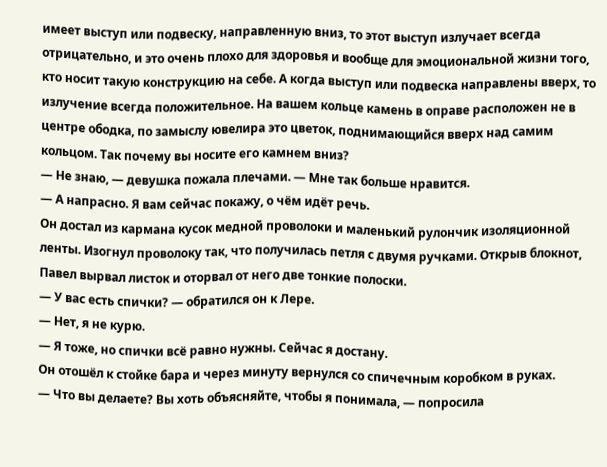имеет выступ или подвеску, направленную вниз, то этот выступ излучает всегда отрицательно, и это очень плохо для здоровья и вообще для эмоциональной жизни того, кто носит такую конструкцию на себе. А когда выступ или подвеска направлены вверх, то излучение всегда положительное. На вашем кольце камень в оправе расположен не в центре ободка, по замыслу ювелира это цветок, поднимающийся вверх над самим кольцом. Так почему вы носите его камнем вниз?
— Не знаю, — девушка пожала плечами. — Мне так больше нравится.
— А напрасно. Я вам сейчас покажу, о чём идёт речь.
Он достал из кармана кусок медной проволоки и маленький рулончик изоляционной ленты. Изогнул проволоку так, что получилась петля с двумя ручками. Открыв блокнот, Павел вырвал листок и оторвал от него две тонкие полоски.
— У вас есть спички? — обратился он к Лере.
— Нет, я не курю.
— Я тоже, но спички всё равно нужны. Сейчас я достану.
Он отошёл к стойке бара и через минуту вернулся со спичечным коробком в руках.
— Что вы делаете? Вы хоть объясняйте, чтобы я понимала, — попросила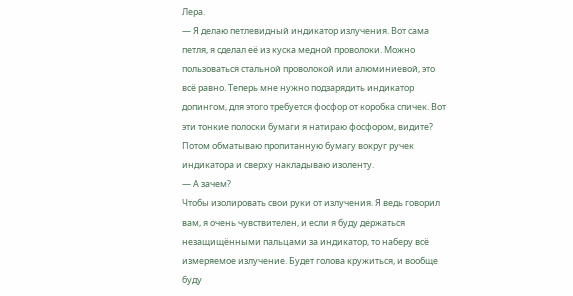Лера.
— Я делаю петлевидный индикатор излучения. Вот сама петля, я сделал её из куска медной проволоки. Можно пользоваться стальной проволокой или алюминиевой, это всё равно. Теперь мне нужно подзарядить индикатор допингом, для этого требуется фосфор от коробка спичек. Вот эти тонкие полоски бумаги я натираю фосфором, видите? Потом обматываю пропитанную бумагу вокруг ручек индикатора и сверху накладываю изоленту.
— А зачем?
Чтобы изолировать свои руки от излучения. Я ведь говорил вам, я очень чувствителен, и если я буду держаться незащищёнными пальцами за индикатор, то наберу всё измеряемое излучение. Будет голова кружиться, и вообще буду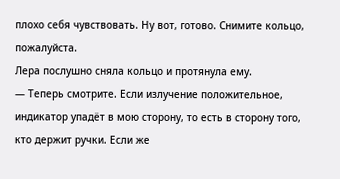плохо себя чувствовать. Ну вот, готово. Снимите кольцо, пожалуйста.
Лера послушно сняла кольцо и протянула ему.
— Теперь смотрите. Если излучение положительное, индикатор упадёт в мою сторону, то есть в сторону того, кто держит ручки. Если же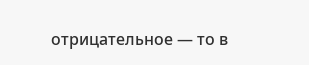отрицательное — то в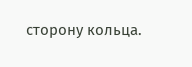сторону кольца.